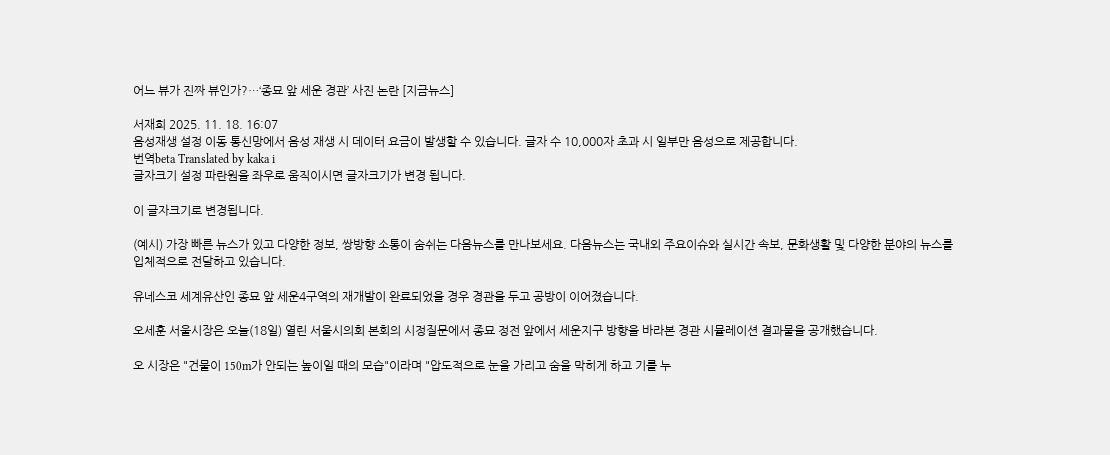어느 뷰가 진짜 뷰인가?…‘종묘 앞 세운 경관’ 사진 논란 [지금뉴스]

서재희 2025. 11. 18. 16:07
음성재생 설정 이동 통신망에서 음성 재생 시 데이터 요금이 발생할 수 있습니다. 글자 수 10,000자 초과 시 일부만 음성으로 제공합니다.
번역beta Translated by kaka i
글자크기 설정 파란원을 좌우로 움직이시면 글자크기가 변경 됩니다.

이 글자크기로 변경됩니다.

(예시) 가장 빠른 뉴스가 있고 다양한 정보, 쌍방향 소통이 숨쉬는 다음뉴스를 만나보세요. 다음뉴스는 국내외 주요이슈와 실시간 속보, 문화생활 및 다양한 분야의 뉴스를 입체적으로 전달하고 있습니다.

유네스코 세계유산인 종묘 앞 세운4구역의 재개발이 완료되었을 경우 경관을 두고 공방이 이어졌습니다.

오세훈 서울시장은 오늘(18일) 열린 서울시의회 본회의 시정질문에서 종묘 정전 앞에서 세운지구 방향을 바라본 경관 시뮬레이션 결과물을 공개했습니다.

오 시장은 "건물이 150m가 안되는 높이일 때의 모습"이라며 "압도적으로 눈을 가리고 숨을 막히게 하고 기를 누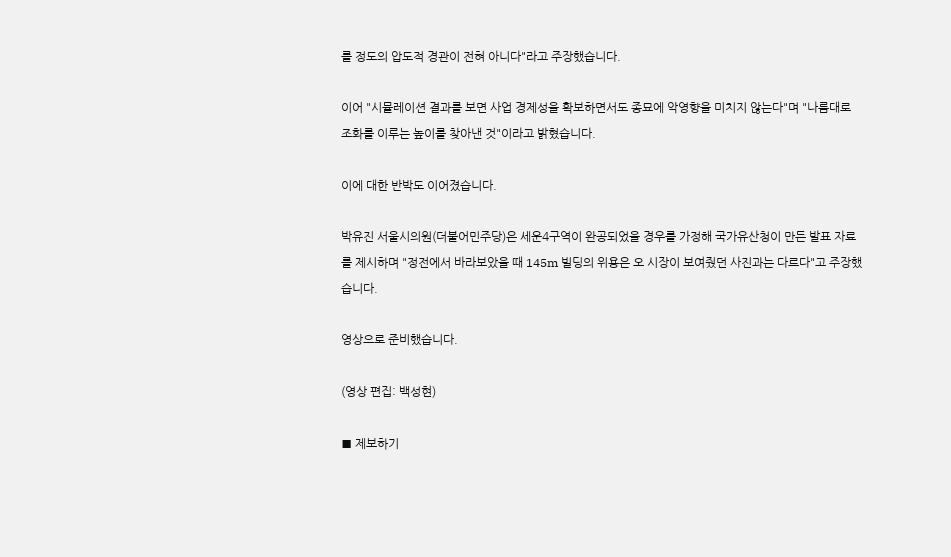를 정도의 압도적 경관이 전혀 아니다"라고 주장했습니다.

이어 "시뮬레이션 결과를 보면 사업 경제성을 확보하면서도 종묘에 악영향을 미치지 않는다"며 "나름대로 조화를 이루는 높이를 찾아낸 것"이라고 밝혔습니다.

이에 대한 반박도 이어졌습니다.

박유진 서울시의원(더불어민주당)은 세운4구역이 완공되었을 경우를 가정해 국가유산청이 만든 발표 자료를 제시하며 "정전에서 바라보았을 때 145m 빌딩의 위용은 오 시장이 보여줬던 사진과는 다르다"고 주장했습니다.

영상으로 준비했습니다.

(영상 편집: 백성현)

■ 제보하기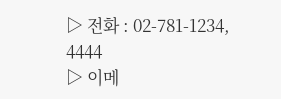▷ 전화 : 02-781-1234, 4444
▷ 이메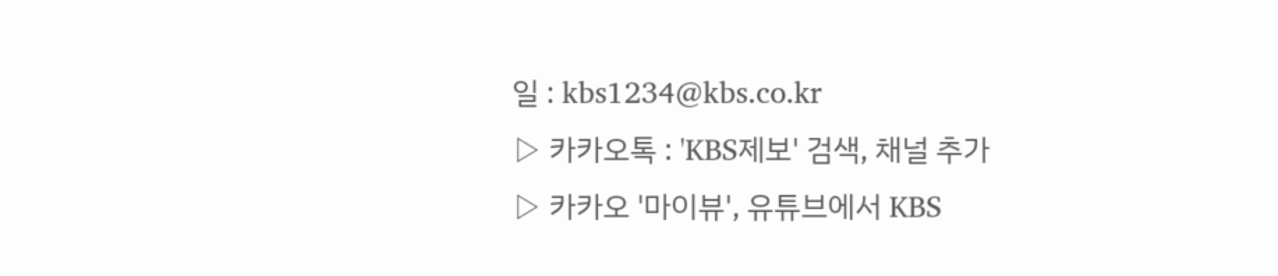일 : kbs1234@kbs.co.kr
▷ 카카오톡 : 'KBS제보' 검색, 채널 추가
▷ 카카오 '마이뷰', 유튜브에서 KBS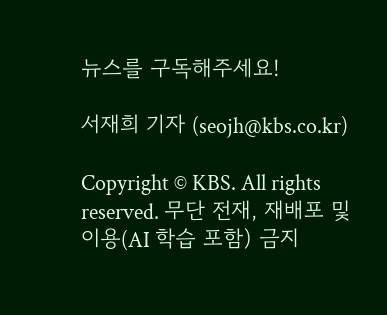뉴스를 구독해주세요!

서재희 기자 (seojh@kbs.co.kr)

Copyright © KBS. All rights reserved. 무단 전재, 재배포 및 이용(AI 학습 포함) 금지